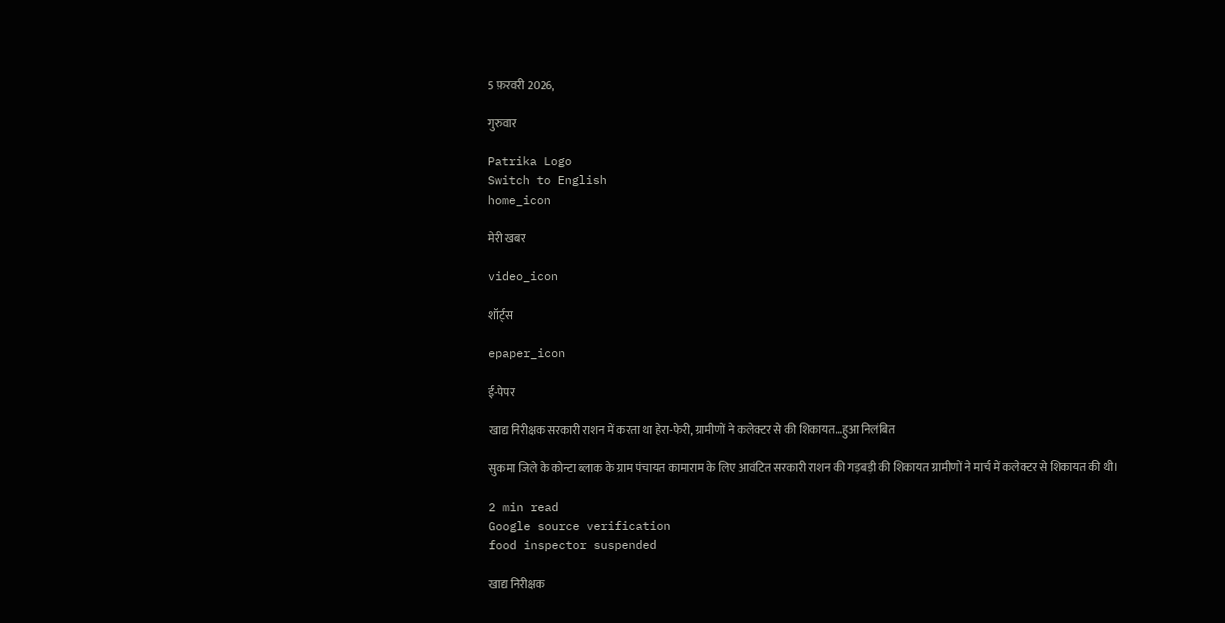5 फ़रवरी 2026,

गुरुवार

Patrika Logo
Switch to English
home_icon

मेरी खबर

video_icon

शॉर्ट्स

epaper_icon

ई-पेपर

खाद्य निरीक्षक सरकारी राशन में करता था हेरा-फेरी, ग्रामीणों ने कलेक्टर से की शिकायत…हुआ निलंबित

सुकमा जिले के कोन्टा ब्लाक के ग्राम पंचायत कामाराम के लिए आवंटित सरकारी राशन की गड़बड़ी की शिकायत ग्रामीणों ने मार्च में कलेक्टर से शिकायत की थी।

2 min read
Google source verification
food inspector suspended

खाद्य निरीक्षक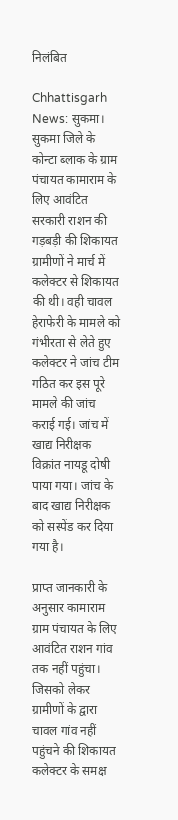निलंबित

Chhattisgarh News: सुकमा। सुकमा जिले के कोन्टा ब्लाक के ग्राम पंचायत कामाराम के लिए आवंटित सरकारी राशन की गड़बड़ी की शिकायत ग्रामीणों ने मार्च में कलेक्टर से शिकायत की थी। वही चावल हेराफेरी के मामले को गंभीरता से लेते हुए कलेक्टर ने जांच टीम गठित कर इस पूरे मामले की जांच कराई गई। जांच में खाद्य निरीक्षक विक्रांत नायडू दोषी पाया गया। जांच के बाद खाद्य निरीक्षक को सस्पेंड कर दिया गया है।

प्राप्त जानकारी के अनुसार कामाराम ग्राम पंचायत के लिए आवंटित राशन गांव तक नहीं पहुंचा। जिसको लेकर ग्रामीणों के द्वारा चावल गांव नहीं पहुंचने की शिकायत कलेक्टर के समक्ष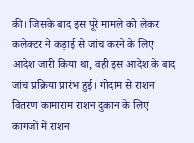की। जिसके बाद इस पूरे मामले को लेकर कलेक्टर ने कड़ाई से जांच करने के लिए आदेश जारी किया था, वही इस आदेश के बाद जांच प्रक्रिया प्रारंभ हुई। गोदाम से राशन वितरण कामाराम राशन दुकान के लिए कागजों में राशन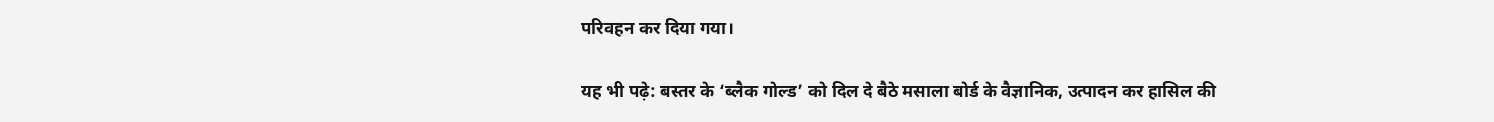परिवहन कर दिया गया।

यह भी पढ़े: बस्तर के ‘ब्लैक गोल्ड’ को दिल दे बैठे मसाला बोर्ड के वैज्ञानिक, उत्पादन कर हासिल की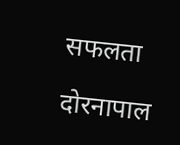सफलता

दोरनापाल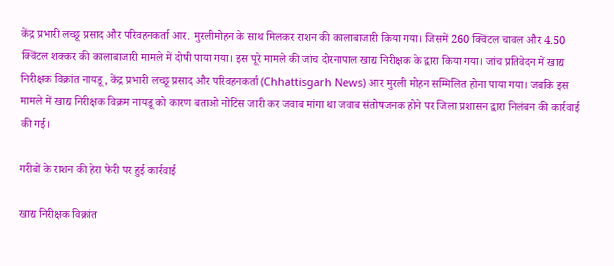केंद्र प्रभारी लच्छू प्रसाद और परिवहनकर्ता आर. मुरलीमोहन के साथ मिलकर राशन की कालाबाजारी किया गया। जिसमें 260 क्विंटल चावल और 4.50 क्विंटल शक्कर की कालाबाजारी मामले में दोषी पाया गया। इस पूरे मामले की जांच दोरनापाल खाद्य निरीक्षक के द्वारा किया गया। जांच प्रतिवेदन में खाद्य निरीक्षक विक्रांत नायडू, केंद्र प्रभारी लच्छू प्रसाद और परिवहनकर्ता (Chhattisgarh News) आर मुरली मोहन सम्मिलित होना पाया गया। जबकि इस मामले में खाद्य निरीक्षक विक्रम नायडू को कारण बताओ नोटिस जारी कर जवाब मांगा था जवाब संतोषजनक होने पर जिला प्रशासन द्वारा निलंबन की कार्रवाई की गई।

गरीबों के राशन की हेरा फेरी पर हुई कार्रवाई

खाद्य निरीक्षक विक्रांत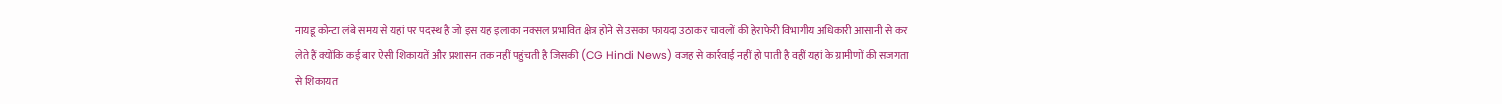नायडू कोन्टा लंबे समय से यहां पर पदस्थ है जो इस यह इलाका नक्सल प्रभावित क्षेत्र होने से उसका फायदा उठाकर चावलों की हेराफेरी विभागीय अधिकारी आसानी से कर लेते हैं क्योंकि कई बार ऐसी शिकायतें और प्रशासन तक नहीं पहुंचती है जिसकी (CG Hindi News) वजह से कार्रवाई नहीं हो पाती है वहीं यहां के ग्रामीणों की सजगता से शिकायत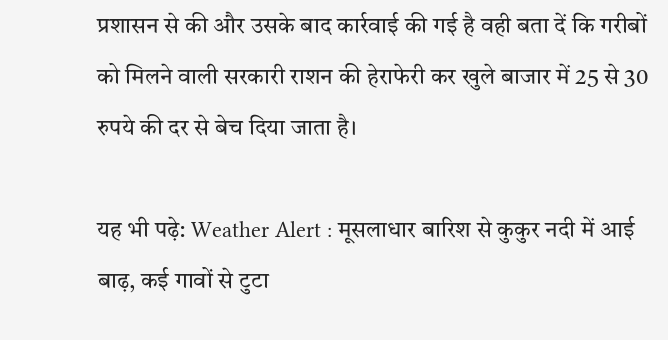प्रशासन से की और उसके बाद कार्रवाई की गई है वही बता दें कि गरीबों को मिलने वाली सरकारी राशन की हेराफेरी कर खुले बाजार में 25 से 30 रुपये की दर से बेच दिया जाता है।

यह भी पढ़े: Weather Alert : मूसलाधार बारिश से कुकुर नदी में आई बाढ़, कई गावों से टुटा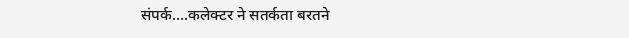संपर्क....कलेक्टर ने सतर्कता बरतने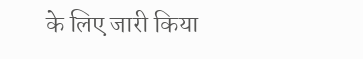के लिए जारी किया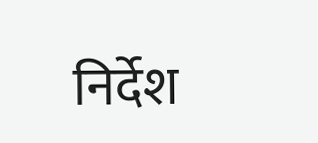निर्देश